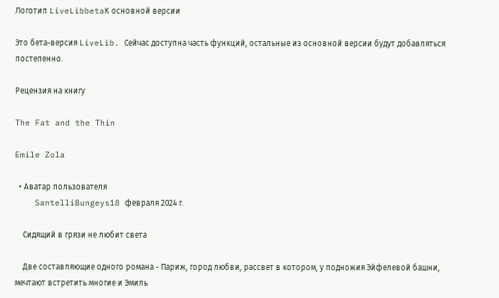Логотип LiveLibbetaК основной версии

Это бета-версия LiveLib. Сейчас доступна часть функций, остальные из основной версии будут добавляться постепенно.

Рецензия на книгу

The Fat and the Thin

Emile Zola

  • Аватар пользователя
    SantelliBungeys18 февраля 2024 г.

    Сидящий в грязи не любит света

    Две составляющие одного романа - Париж, город любви, рассвет в котором, у подножия Эйфелевой башни, мечтают встретить многие и Эмиль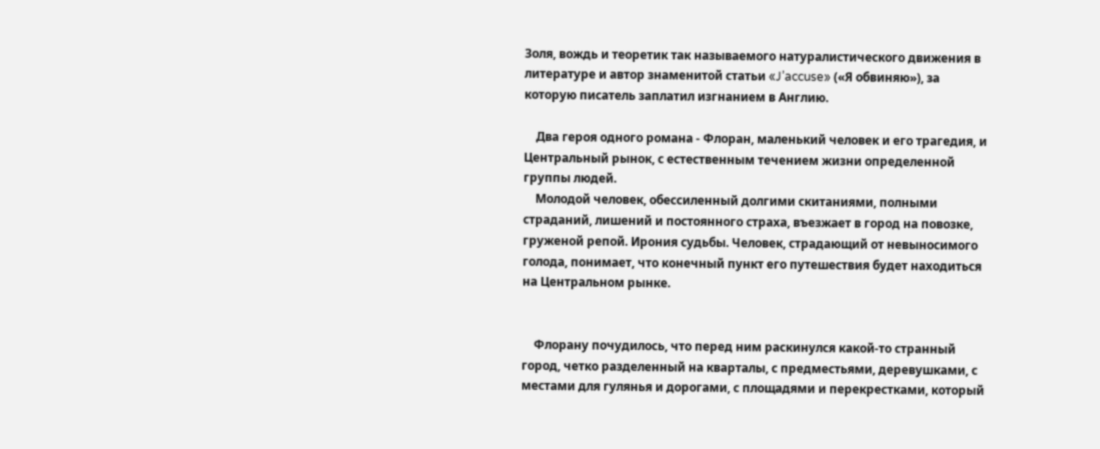Золя, вождь и теоретик так называемого натуралистического движения в литературе и автор знаменитой статьи «J’accuse» («Я обвиняю»), за которую писатель заплатил изгнанием в Англию.

    Два героя одного романа - Флоран, маленький человек и его трагедия, и Центральный рынок, с естественным течением жизни определенной группы людей.
    Молодой человек, обессиленный долгими скитаниями, полными страданий, лишений и постоянного страха, въезжает в город на повозке, груженой репой. Ирония судьбы. Человек, страдающий от невыносимого голода, понимает, что конечный пункт его путешествия будет находиться на Центральном рынке.


    Флорану почудилось, что перед ним раскинулся какой-то странный город, четко разделенный на кварталы, с предместьями, деревушками, с местами для гулянья и дорогами, с площадями и перекрестками, который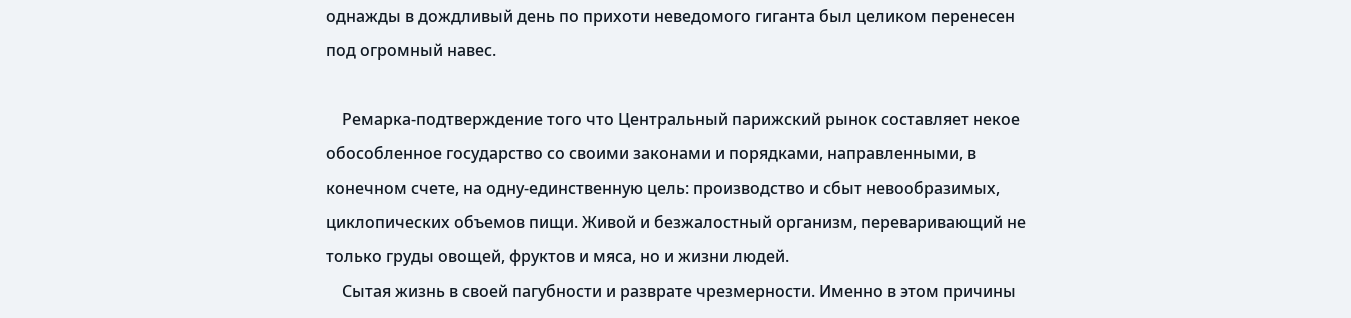однажды в дождливый день по прихоти неведомого гиганта был целиком перенесен под огромный навес.

    Ремарка-подтверждение того что Центральный парижский рынок составляет некое обособленное государство со своими законами и порядками, направленными, в конечном счете, на одну-единственную цель: производство и сбыт невообразимых, циклопических объемов пищи. Живой и безжалостный организм, переваривающий не только груды овощей, фруктов и мяса, но и жизни людей.
    Сытая жизнь в своей пагубности и разврате чрезмерности. Именно в этом причины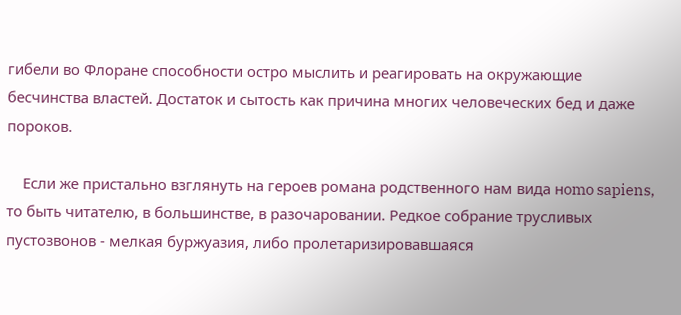гибели во Флоране способности остро мыслить и реагировать на окружающие бесчинства властей. Достаток и сытость как причина многих человеческих бед и даже пороков.

    Если же пристально взглянуть на героев романа родственного нам вида нomo sapiens, то быть читателю, в большинстве, в разочаровании. Редкое собрание трусливых пустозвонов - мелкая буржуазия, либо пролетаризировавшаяся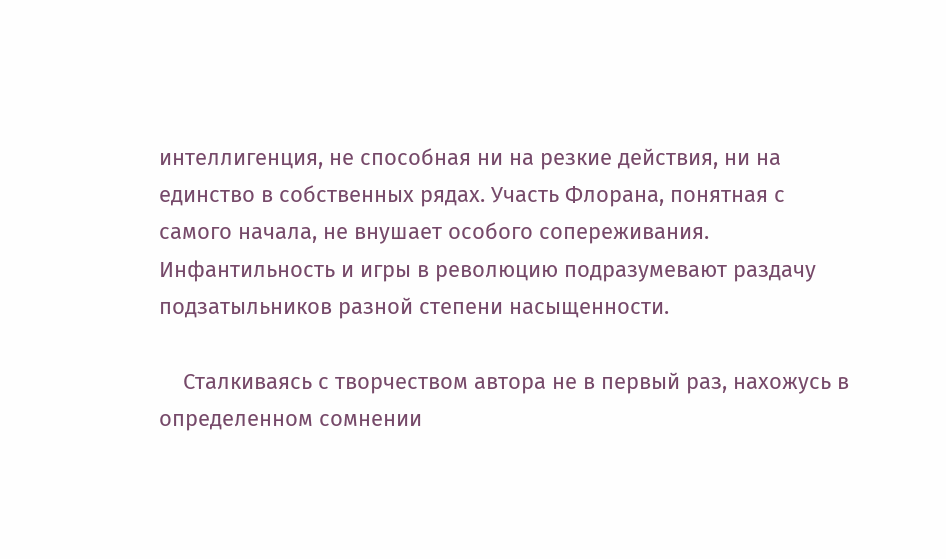интеллигенция, не способная ни на резкие действия, ни на единство в собственных рядах. Участь Флорана, понятная с самого начала, не внушает особого сопереживания. Инфантильность и игры в революцию подразумевают раздачу подзатыльников разной степени насыщенности.

    Сталкиваясь с творчеством автора не в первый раз, нахожусь в определенном сомнении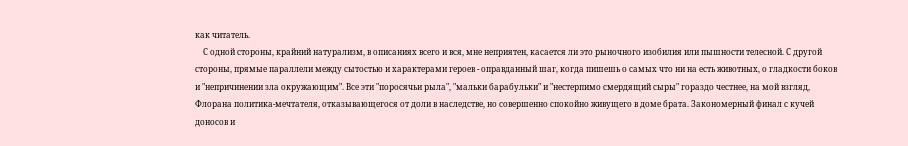как читатель.
    С одной стороны, крайний натурализм, в описаниях всего и вся, мне неприятен, касается ли это рыночного изобилия или пышности телесной. С другой стороны, прямые параллели между сытостью и характерами героев - оправданный шаг, когда пишешь о самых что ни на есть животных, о гладкости боков и "непричинении зла окружающим". Все эти "поросячьи рыла", "мальки барабульки" и "нестерпимо смердящий сыры" гораздо честнее, на мой взгляд, Флорана политика-мечтателя, отказывающегося от доли в наследстве, но совершенно спокойно живущего в доме брата. Закономерный финал с кучей доносов и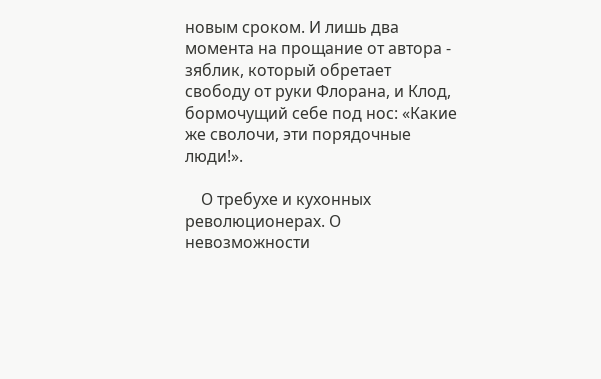новым сроком. И лишь два момента на прощание от автора - зяблик, который обретает свободу от руки Флорана, и Клод, бормочущий себе под нос: «Какие же сволочи, эти порядочные люди!».

    О требухе и кухонных революционерах. О невозможности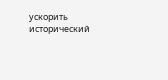ускорить исторический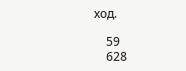ход.

    59
    628